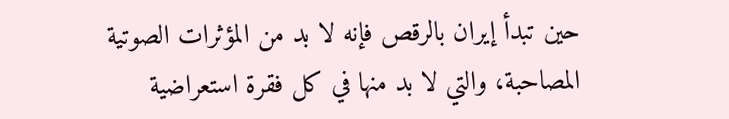حين تبدأ إيران بالرقص فإنه لا بد من المؤثرات الصوتية المصاحبة، والتي لا بد منها في كل فقرة استعراضية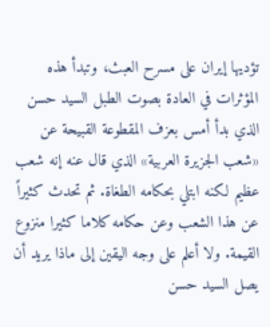تؤديها إيران على مسرح العبث، وتبدأ هذه المؤثرات في العادة بصوت الطبل السيد حسن الذي بدأ أمس بعزف المقطوعة القبيحة عن «شعب الجزيرة العربية» الذي قال عنه إنه شعب عظيم لكنه ابتلي بحكامه الطغاة. ثم تحدث كثيراً عن هذا الشعب وعن حكامه كلاما كثيرا منزوع القيمة. ولا أعلم على وجه اليقين إلى ماذا يريد أن يصل السيد حسن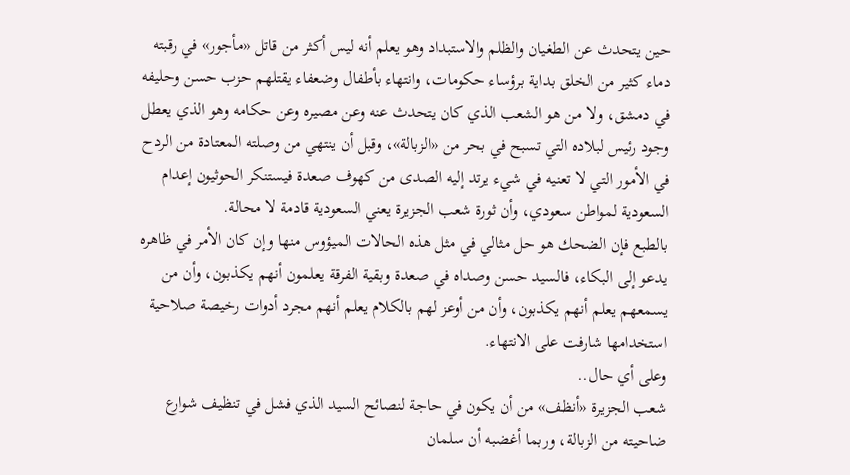حين يتحدث عن الطغيان والظلم والاستبداد وهو يعلم أنه ليس أكثر من قاتل «مأجور» في رقبته دماء كثير من الخلق بداية برؤساء حكومات، وانتهاء بأطفال وضعفاء يقتلهم حزب حسن وحليفه في دمشق، ولا من هو الشعب الذي كان يتحدث عنه وعن مصيره وعن حكامه وهو الذي يعطل وجود رئيس لبلاده التي تسبح في بحر من «الزبالة»، وقبل أن ينتهي من وصلته المعتادة من الردح في الأمور التي لا تعنيه في شيء يرتد إليه الصدى من كهوف صعدة فيستنكر الحوثيون إعدام السعودية لمواطن سعودي، وأن ثورة شعب الجزيرة يعني السعودية قادمة لا محالة.
بالطبع فإن الضحك هو حل مثالي في مثل هذه الحالات الميؤوس منها وإن كان الأمر في ظاهره يدعو إلى البكاء، فالسيد حسن وصداه في صعدة وبقية الفرقة يعلمون أنهم يكذبون، وأن من يسمعهم يعلم أنهم يكذبون، وأن من أوعز لهم بالكلام يعلم أنهم مجرد أدوات رخيصة صلاحية استخدامها شارفت على الانتهاء.
وعلى أي حال..
شعب الجزيرة «أنظف» من أن يكون في حاجة لنصائح السيد الذي فشل في تنظيف شوارع ضاحيته من الزبالة، وربما أغضبه أن سلمان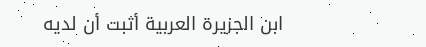ابن الجزيرة العربية أثبت أن لديه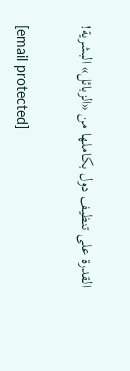القدرة على تنظيف دول بكاملها من «الزبائل» البشرية!

[email protected]